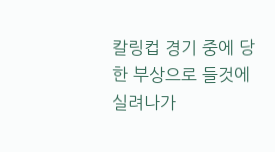칼링컵 경기 중에 당한 부상으로 들것에 실려나가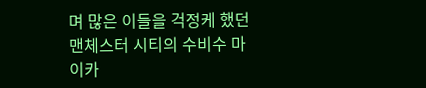며 많은 이들을 걱정케 했던 맨체스터 시티의 수비수 마이카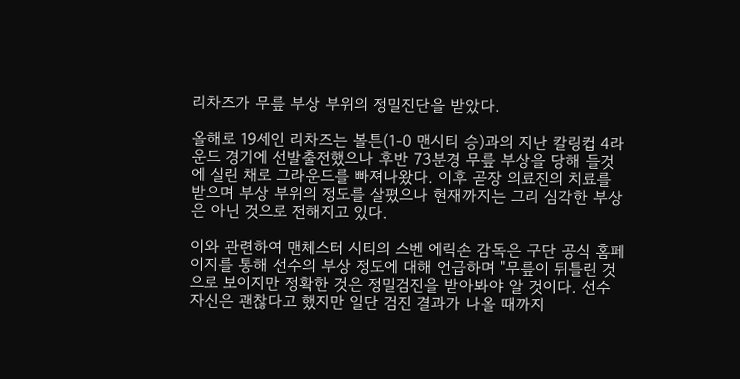리차즈가 무릎 부상 부위의 정밀진단을 받았다.

올해로 19세인 리차즈는 볼튼(1-0 맨시티 승)과의 지난 칼링컵 4라운드 경기에 선발출전했으나 후반 73분경 무릎 부상을 당해 들것에 실린 채로 그라운드를 빠져나왔다. 이후 곧장 의료진의 치료를 받으며 부상 부위의 정도를 살폈으나 현재까지는 그리 심각한 부상은 아닌 것으로 전해지고 있다.

이와 관련하여 맨체스터 시티의 스벤 에릭손 감독은 구단 공식 홈페이지를 통해 선수의 부상 정도에 대해 언급하며 "무릎이 뒤틀린 것으로 보이지만 정확한 것은 정밀검진을 받아봐야 알 것이다. 선수 자신은 괜찮다고 했지만 일단 검진 결과가 나올 때까지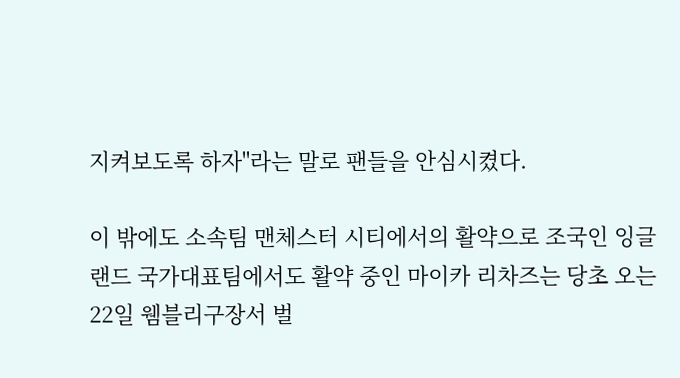지켜보도록 하자"라는 말로 팬들을 안심시켰다.

이 밖에도 소속팀 맨체스터 시티에서의 활약으로 조국인 잉글랜드 국가대표팀에서도 활약 중인 마이카 리차즈는 당초 오는 22일 웸블리구장서 벌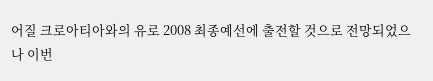어질 크로아티아와의 유로 2008 최종예선에 출전할 것으로 전망되었으나 이번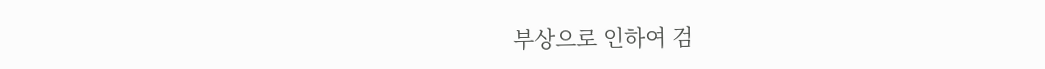부상으로 인하여 검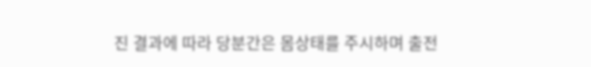진 결과에 따라 당분간은 몸상태를 주시하며 출전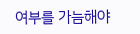여부를 가늠해야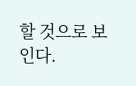할 것으로 보인다.